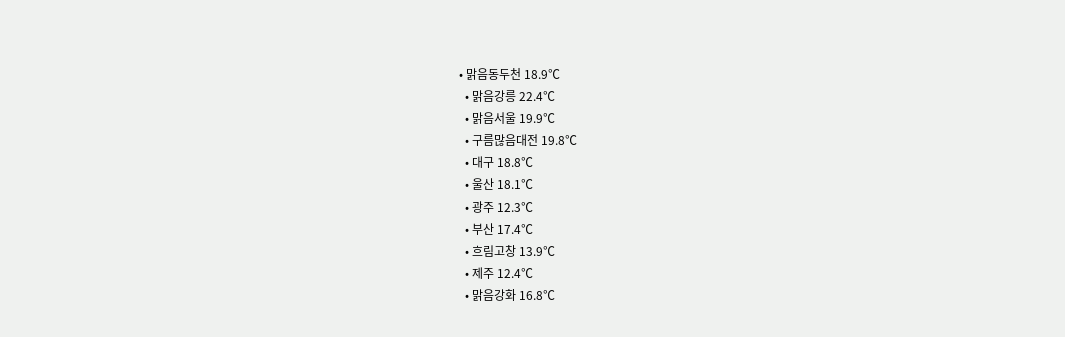• 맑음동두천 18.9℃
  • 맑음강릉 22.4℃
  • 맑음서울 19.9℃
  • 구름많음대전 19.8℃
  • 대구 18.8℃
  • 울산 18.1℃
  • 광주 12.3℃
  • 부산 17.4℃
  • 흐림고창 13.9℃
  • 제주 12.4℃
  • 맑음강화 16.8℃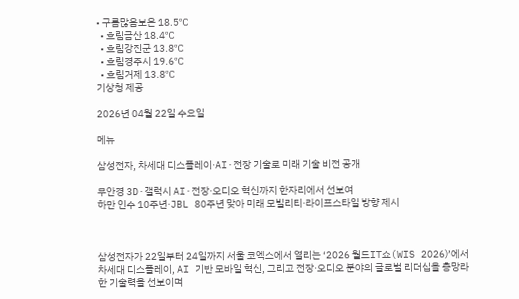• 구름많음보은 18.5℃
  • 흐림금산 18.4℃
  • 흐림강진군 13.8℃
  • 흐림경주시 19.6℃
  • 흐림거제 13.8℃
기상청 제공

2026년 04월 22일 수요일

메뉴

삼성전자, 차세대 디스플레이·AI·전장 기술로 미래 기술 비전 공개

무안경 3D·갤럭시 AI·전장·오디오 혁신까지 한자리에서 선보여
하만 인수 10주년·JBL 80주년 맞아 미래 모빌리티·라이프스타일 방향 제시



삼성전자가 22일부터 24일까지 서울 코엑스에서 열리는 ‘2026 월드IT쇼(WIS 2026)’에서 차세대 디스플레이, AI 기반 모바일 혁신, 그리고 전장·오디오 분야의 글로벌 리더십을 총망라한 기술력을 선보이며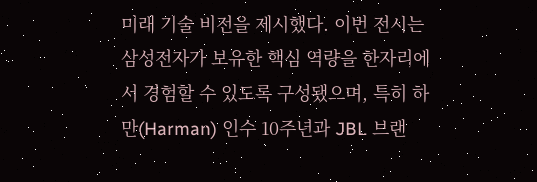미래 기술 비전을 제시했다. 이번 전시는 삼성전자가 보유한 핵심 역량을 한자리에서 경험할 수 있도록 구성됐으며, 특히 하만(Harman) 인수 10주년과 JBL 브랜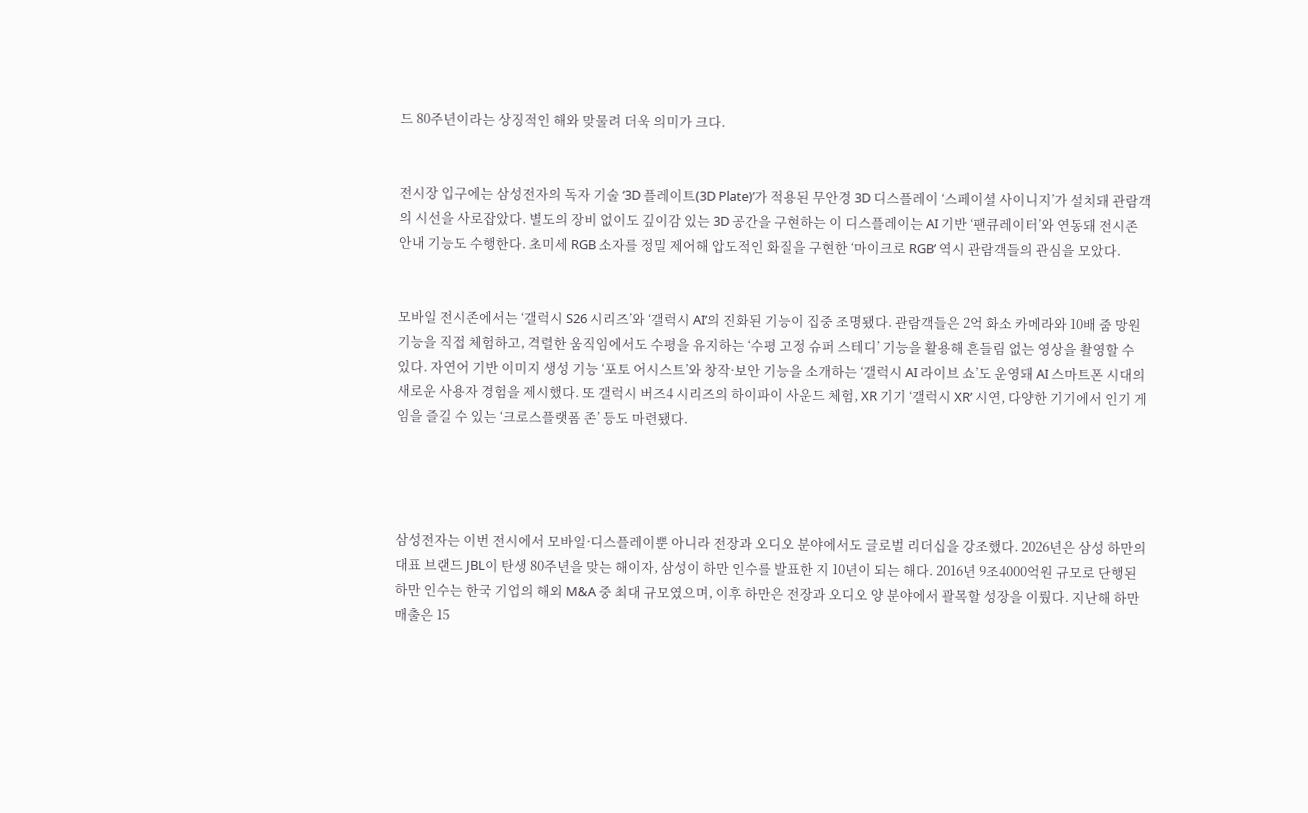드 80주년이라는 상징적인 해와 맞물려 더욱 의미가 크다.


전시장 입구에는 삼성전자의 독자 기술 ‘3D 플레이트(3D Plate)’가 적용된 무안경 3D 디스플레이 ‘스페이셜 사이니지’가 설치돼 관람객의 시선을 사로잡았다. 별도의 장비 없이도 깊이감 있는 3D 공간을 구현하는 이 디스플레이는 AI 기반 ‘팬큐레이터’와 연동돼 전시존 안내 기능도 수행한다. 초미세 RGB 소자를 정밀 제어해 압도적인 화질을 구현한 ‘마이크로 RGB’ 역시 관람객들의 관심을 모았다.


모바일 전시존에서는 ‘갤럭시 S26 시리즈’와 ‘갤럭시 AI’의 진화된 기능이 집중 조명됐다. 관람객들은 2억 화소 카메라와 10배 줌 망원 기능을 직접 체험하고, 격렬한 움직임에서도 수평을 유지하는 ‘수평 고정 슈퍼 스테디’ 기능을 활용해 흔들림 없는 영상을 촬영할 수 있다. 자연어 기반 이미지 생성 기능 ‘포토 어시스트’와 창작·보안 기능을 소개하는 ‘갤럭시 AI 라이브 쇼’도 운영돼 AI 스마트폰 시대의 새로운 사용자 경험을 제시했다. 또 갤럭시 버즈4 시리즈의 하이파이 사운드 체험, XR 기기 ‘갤럭시 XR’ 시연, 다양한 기기에서 인기 게임을 즐길 수 있는 ‘크로스플랫폼 존’ 등도 마련됐다.




삼성전자는 이번 전시에서 모바일·디스플레이뿐 아니라 전장과 오디오 분야에서도 글로벌 리더십을 강조했다. 2026년은 삼성 하만의 대표 브랜드 JBL이 탄생 80주년을 맞는 해이자, 삼성이 하만 인수를 발표한 지 10년이 되는 해다. 2016년 9조4000억원 규모로 단행된 하만 인수는 한국 기업의 해외 M&A 중 최대 규모였으며, 이후 하만은 전장과 오디오 양 분야에서 괄목할 성장을 이뤘다. 지난해 하만 매출은 15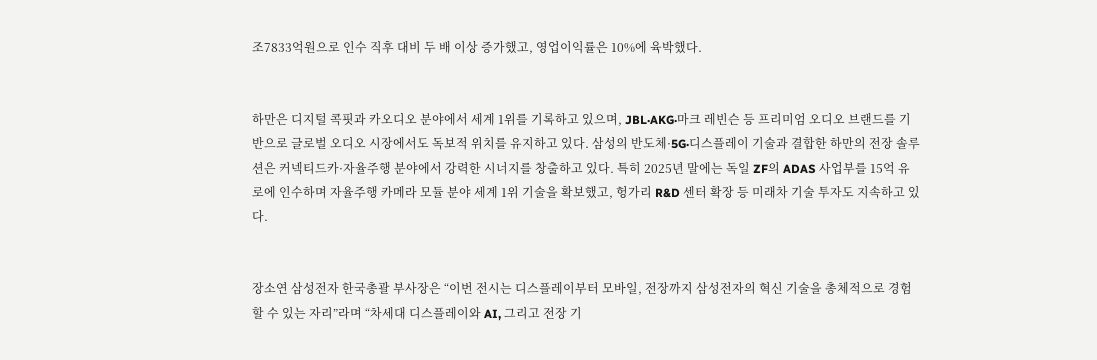조7833억원으로 인수 직후 대비 두 배 이상 증가했고, 영업이익률은 10%에 육박했다.


하만은 디지털 콕핏과 카오디오 분야에서 세계 1위를 기록하고 있으며, JBL·AKG·마크 레빈슨 등 프리미엄 오디오 브랜드를 기반으로 글로벌 오디오 시장에서도 독보적 위치를 유지하고 있다. 삼성의 반도체·5G·디스플레이 기술과 결합한 하만의 전장 솔루션은 커넥티드카·자율주행 분야에서 강력한 시너지를 창출하고 있다. 특히 2025년 말에는 독일 ZF의 ADAS 사업부를 15억 유로에 인수하며 자율주행 카메라 모듈 분야 세계 1위 기술을 확보했고, 헝가리 R&D 센터 확장 등 미래차 기술 투자도 지속하고 있다.


장소연 삼성전자 한국총괄 부사장은 “이번 전시는 디스플레이부터 모바일, 전장까지 삼성전자의 혁신 기술을 총체적으로 경험할 수 있는 자리”라며 “차세대 디스플레이와 AI, 그리고 전장 기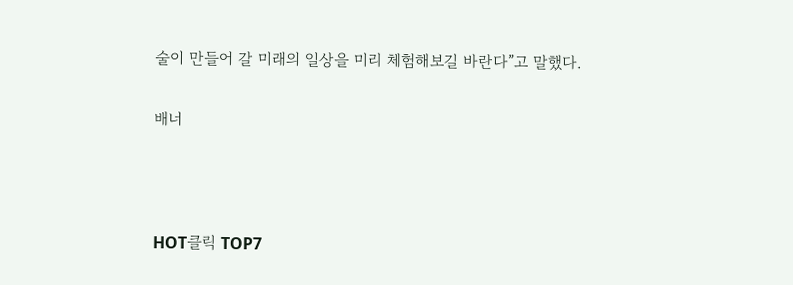술이 만들어 갈 미래의 일상을 미리 체험해보길 바란다”고 말했다.

배너



HOT클릭 TOP7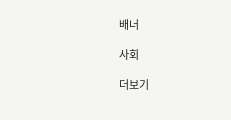배너

사회

더보기